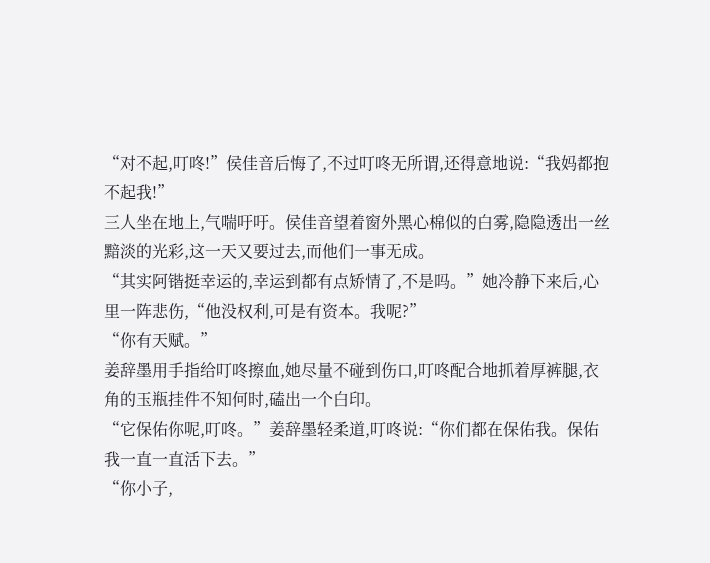“对不起,叮咚!”侯佳音后悔了,不过叮咚无所谓,还得意地说:“我妈都抱不起我!”
三人坐在地上,气喘吁吁。侯佳音望着窗外黑心棉似的白雾,隐隐透出一丝黯淡的光彩,这一天又要过去,而他们一事无成。
“其实阿锴挺幸运的,幸运到都有点矫情了,不是吗。”她冷静下来后,心里一阵悲伤,“他没权利,可是有资本。我呢?”
“你有天赋。”
姜辞墨用手指给叮咚擦血,她尽量不碰到伤口,叮咚配合地抓着厚裤腿,衣角的玉瓶挂件不知何时,磕出一个白印。
“它保佑你呢,叮咚。”姜辞墨轻柔道,叮咚说:“你们都在保佑我。保佑我一直一直活下去。”
“你小子,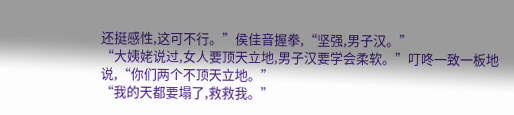还挺感性,这可不行。”侯佳音握拳,“坚强,男子汉。”
“大姨姥说过,女人要顶天立地,男子汉要学会柔软。”叮咚一致一板地说,“你们两个不顶天立地。”
“我的天都要塌了,救救我。”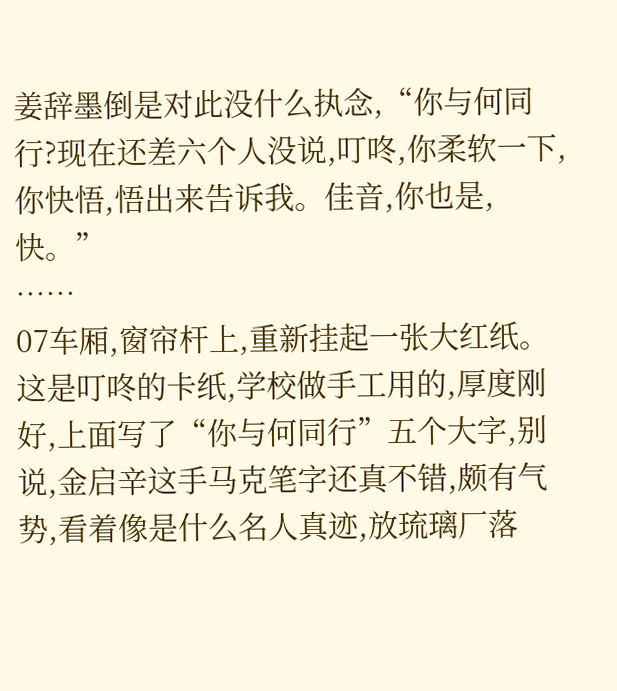姜辞墨倒是对此没什么执念,“你与何同行?现在还差六个人没说,叮咚,你柔软一下,你快悟,悟出来告诉我。佳音,你也是,快。”
……
07车厢,窗帘杆上,重新挂起一张大红纸。
这是叮咚的卡纸,学校做手工用的,厚度刚好,上面写了“你与何同行”五个大字,别说,金启辛这手马克笔字还真不错,颇有气势,看着像是什么名人真迹,放琉璃厂落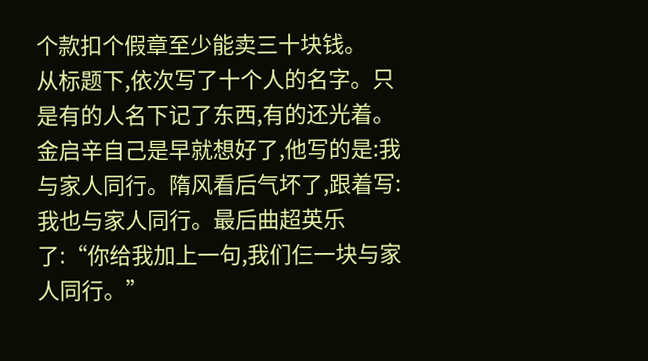个款扣个假章至少能卖三十块钱。
从标题下,依次写了十个人的名字。只是有的人名下记了东西,有的还光着。
金启辛自己是早就想好了,他写的是:我与家人同行。隋风看后气坏了,跟着写:我也与家人同行。最后曲超英乐了:“你给我加上一句,我们仨一块与家人同行。”